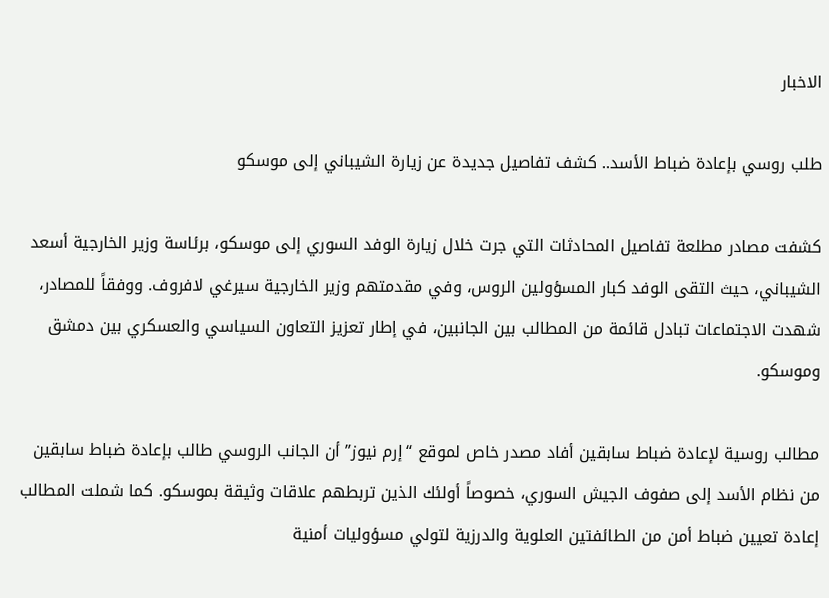الاخبار

طلب روسي بإعادة ضباط الأسد.. كشف تفاصيل جديدة عن زيارة الشيباني إلى موسكو

كشفت مصادر مطلعة تفاصيل المحادثات التي جرت خلال زيارة الوفد السوري إلى موسكو، برئاسة وزير الخارجية أسعد الشيباني، حيث التقى الوفد كبار المسؤولين الروس، وفي مقدمتهم وزير الخارجية سيرغي لافروف. ووفقاً للمصادر، شهدت الاجتماعات تبادل قائمة من المطالب بين الجانبين، في إطار تعزيز التعاون السياسي والعسكري بين دمشق وموسكو.

مطالب روسية لإعادة ضباط سابقين أفاد مصدر خاص لموقع “إرم نيوز” أن الجانب الروسي طالب بإعادة ضباط سابقين من نظام الأسد إلى صفوف الجيش السوري، خصوصاً أولئك الذين تربطهم علاقات وثيقة بموسكو. كما شملت المطالب إعادة تعيين ضباط أمن من الطائفتين العلوية والدرزية لتولي مسؤوليات أمنية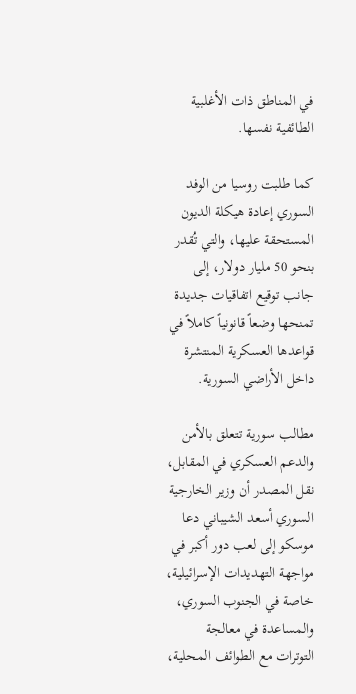في المناطق ذات الأغلبية الطائفية نفسها.

كما طلبت روسيا من الوفد السوري إعادة هيكلة الديون المستحقة عليها، والتي تُقدر بنحو 50 مليار دولار، إلى جانب توقيع اتفاقيات جديدة تمنحها وضعاً قانونياً كاملاً في قواعدها العسكرية المنتشرة داخل الأراضي السورية.

مطالب سورية تتعلق بالأمن والدعم العسكري في المقابل، نقل المصدر أن وزير الخارجية السوري أسعد الشيباني دعا موسكو إلى لعب دور أكبر في مواجهة التهديدات الإسرائيلية، خاصة في الجنوب السوري، والمساعدة في معالجة التوترات مع الطوائف المحلية،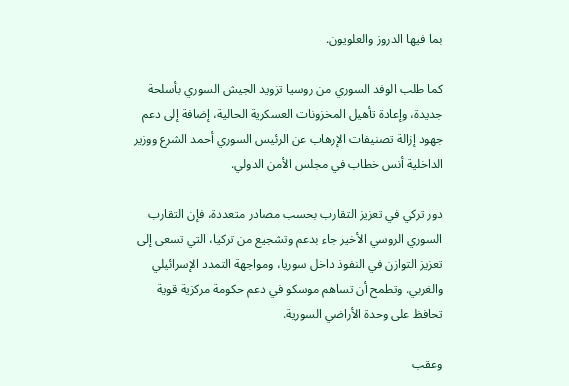بما فيها الدروز والعلويون.

كما طلب الوفد السوري من روسيا تزويد الجيش السوري بأسلحة جديدة، وإعادة تأهيل المخزونات العسكرية الحالية، إضافة إلى دعم جهود إزالة تصنيفات الإرهاب عن الرئيس السوري أحمد الشرع ووزير الداخلية أنس خطاب في مجلس الأمن الدولي.

دور تركي في تعزيز التقارب بحسب مصادر متعددة، فإن التقارب السوري الروسي الأخير جاء بدعم وتشجيع من تركيا، التي تسعى إلى تعزيز التوازن في النفوذ داخل سوريا، ومواجهة التمدد الإسرائيلي والغربي. وتطمح أن تساهم موسكو في دعم حكومة مركزية قوية تحافظ على وحدة الأراضي السورية.

وعقب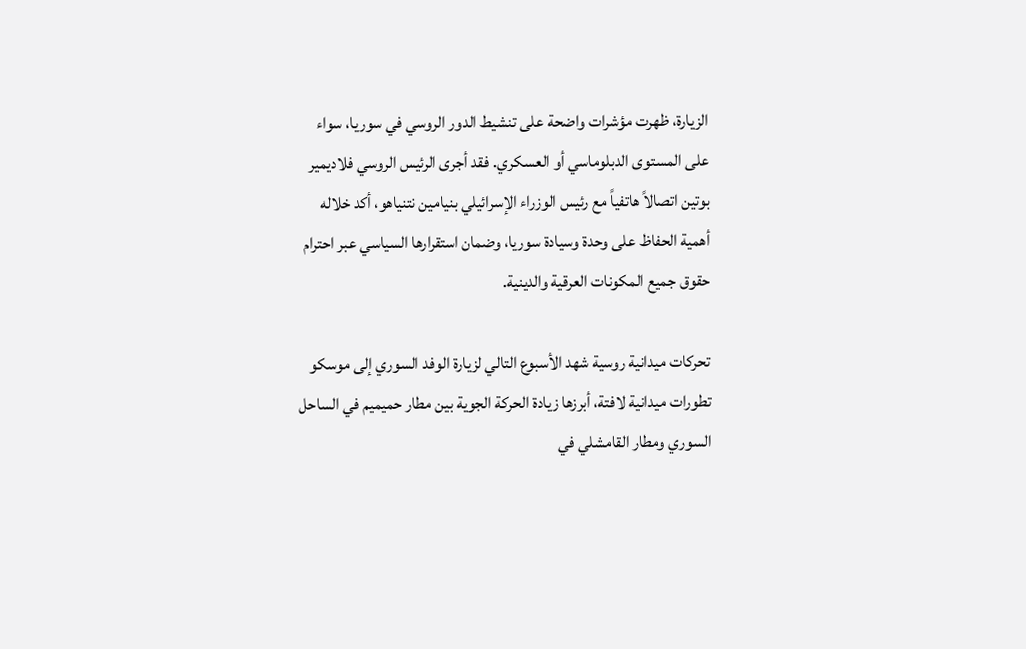الزيارة، ظهرت مؤشرات واضحة على تنشيط الدور الروسي في سوريا، سواء على المستوى الدبلوماسي أو العسكري. فقد أجرى الرئيس الروسي فلاديمير بوتين اتصالاً هاتفياً مع رئيس الوزراء الإسرائيلي بنيامين نتنياهو، أكد خلاله أهمية الحفاظ على وحدة وسيادة سوريا، وضمان استقرارها السياسي عبر احترام حقوق جميع المكونات العرقية والدينية.

تحركات ميدانية روسية شهد الأسبوع التالي لزيارة الوفد السوري إلى موسكو تطورات ميدانية لافتة، أبرزها زيادة الحركة الجوية بين مطار حميميم في الساحل السوري ومطار القامشلي في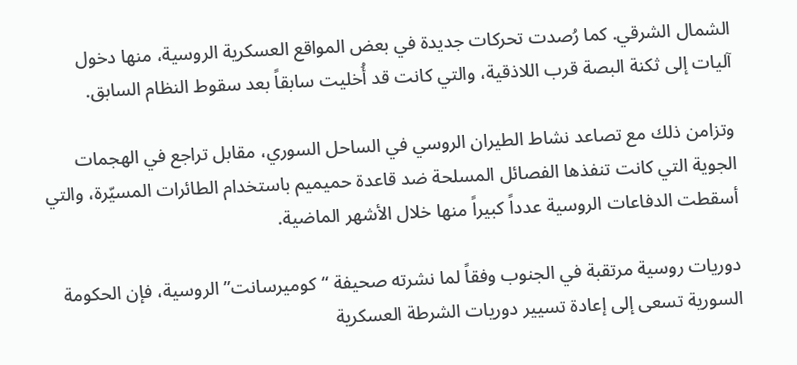الشمال الشرقي. كما رُصدت تحركات جديدة في بعض المواقع العسكرية الروسية، منها دخول آليات إلى ثكنة البصة قرب اللاذقية، والتي كانت قد أُخليت سابقاً بعد سقوط النظام السابق.

وتزامن ذلك مع تصاعد نشاط الطيران الروسي في الساحل السوري، مقابل تراجع في الهجمات الجوية التي كانت تنفذها الفصائل المسلحة ضد قاعدة حميميم باستخدام الطائرات المسيّرة، والتي أسقطت الدفاعات الروسية عدداً كبيراً منها خلال الأشهر الماضية.

دوريات روسية مرتقبة في الجنوب وفقاً لما نشرته صحيفة “كوميرسانت” الروسية، فإن الحكومة السورية تسعى إلى إعادة تسيير دوريات الشرطة العسكرية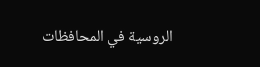الروسية في المحافظات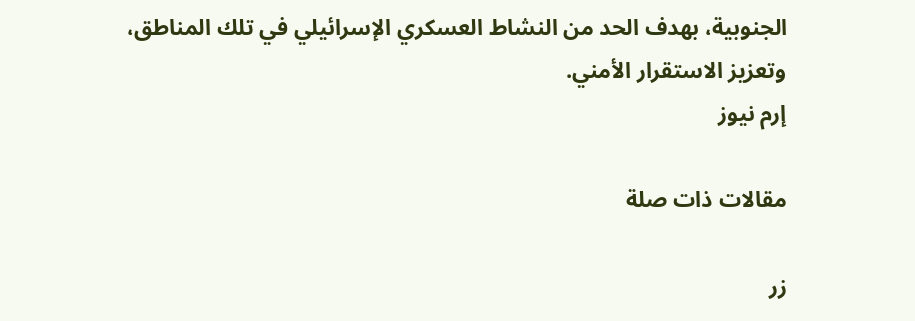الجنوبية، بهدف الحد من النشاط العسكري الإسرائيلي في تلك المناطق، وتعزيز الاستقرار الأمني.
إرم نيوز

مقالات ذات صلة

زر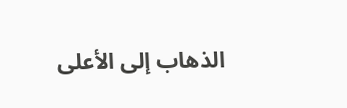الذهاب إلى الأعلى